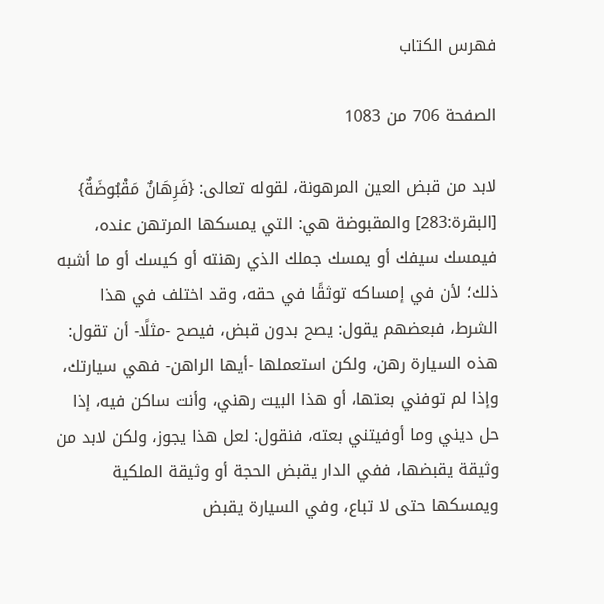فهرس الكتاب

الصفحة 706 من 1083

لابد من قبض العين المرهونة، لقوله تعالى: {فَرِهَانٌ مَقْبُوضَةٌ} [البقرة:283] والمقبوضة هي: التي يمسكها المرتهن عنده، فيمسك سيفك أو يمسك جملك الذي رهنته أو كيسك أو ما أشبه ذلك؛ لأن في إمساكه توثقًا في حقه، وقد اختلف في هذا الشرط، فبعضهم يقول: يصح بدون قبض، فيصح -مثلًا- أن تقول: هذه السيارة رهن، ولكن استعملها -أيها الراهن- فهي سيارتك، وإذا لم توفني بعتها، أو هذا البيت رهني، وأنت ساكن فيه، إذا حل ديني وما أوفيتني بعته، فنقول: لعل هذا يجوز، ولكن لابد من وثيقة يقبضها، ففي الدار يقبض الحجة أو وثيقة الملكية ويمسكها حتى لا تباع، وفي السيارة يقبض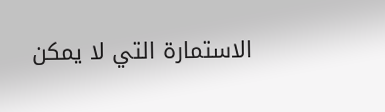الاستمارة التي لا يمكن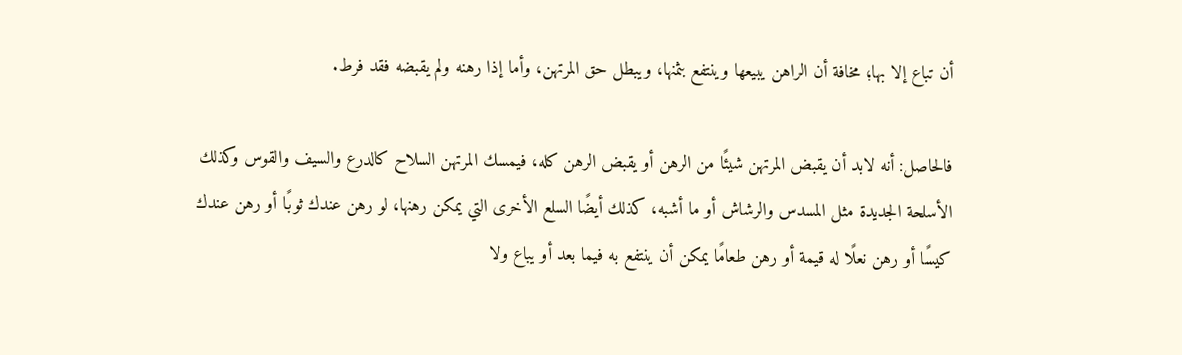أن تباع إلا بها؛ مخافة أن الراهن يبيعها وينتفع بثمنها، ويبطل حق المرتهن، وأما إذا رهنه ولم يقبضه فقد فرط.

فالحاصل: أنه لابد أن يقبض المرتهن شيئًا من الرهن أو يقبض الرهن كله، فيمسك المرتهن السلاح كالدرع والسيف والقوس وكذلك الأسلحة الجديدة مثل المسدس والرشاش أو ما أشبه، كذلك أيضًا السلع الأخرى التي يمكن رهنها، لو رهن عندك ثوبًا أو رهن عندك كيسًا أو رهن نعلًا له قيمة أو رهن طعامًا يمكن أن ينتفع به فيما بعد أو يباع ولا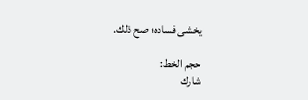يخشى فساده؛ صح ذلك.

حجم الخط:
شارك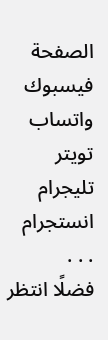الصفحة
فيسبوك واتساب تويتر تليجرام انستجرام
. . .
فضلًا انتظر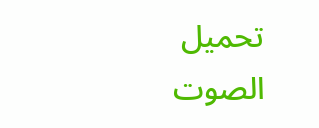تحميل الصوت